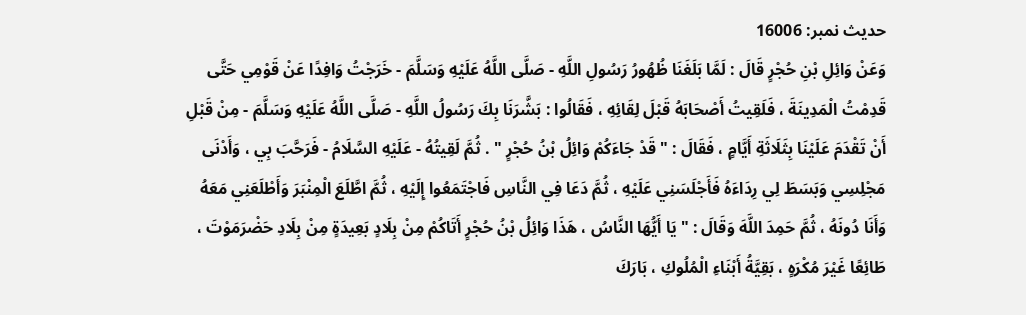حدیث نمبر: 16006
وَعَنْ وَائِلِ بْنِ حُجْرٍ قَالَ : لَمَّا بَلَغَنَا ظُهُورُ رَسُولِ اللَّهِ - صَلَّى اللَّهُ عَلَيْهِ وَسَلَّمَ - خَرَجْتُ وَافِدًا عَنْ قَوْمِي حَتَّى قَدِمْتُ الْمَدِينَةَ ، فَلَقِيتُ أَصْحَابَهُ قَبْلَ لِقَائِهِ ، فَقَالُوا : بَشَّرَنَا بِكَ رَسُولُ اللَّهِ - صَلَّى اللَّهُ عَلَيْهِ وَسَلَّمَ - مِنْ قَبْلِ أَنْ تَقْدَمَ عَلَيْنَا بِثَلَاثَةِ أَيَّامٍ ، فَقَالَ : " قَدْ جَاءَكُمْ وَائِلُ بْنُ حُجْرٍ " . ثُمَّ لَقِيتُهُ - عَلَيْهِ السَّلَامُ - فَرَحَّبَ بِي ، وَأَدْنَى مَجْلِسِي وَبَسَطَ لِي رِدَاءَهُ فَأَجْلَسَنِي عَلَيْهِ ، ثُمَّ دَعَا فِي النَّاسِ فَاجْتَمَعُوا إِلَيْهِ ، ثُمَّ اطَّلَعَ الْمِنْبَرَ وَأَطْلَعَنِي مَعَهُ وَأَنَا دُونَهُ ، ثُمَّ حَمِدَ اللَّهَ وَقَالَ : " يَا أَيُّهَا النَّاسُ ، هَذَا وَائِلُ بْنُ حُجْرٍ أَتَاكُمْ مِنْ بِلَادٍ بَعِيدَةٍ مِنْ بِلَادِ حَضْرَمَوْتَ ، طَائِعًا غَيْرَ مُكْرَهٍ ، بَقِيَّةُ أَبْنَاءِ الْمُلُوكِ ، بَارَكَ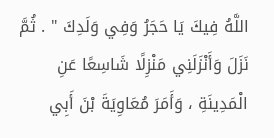اللَّهُ فِيكَ يَا حَجَرُ وَفِي وَلَدِكَ " . ثُمَّ نَزَلَ وَأَنْزَلَنِي مَنْزِلًا شَاسِعًا عَنِ الْمَدِينَةِ ، وَأَمَرَ مُعَاوِيَةَ بْنَ أَبِي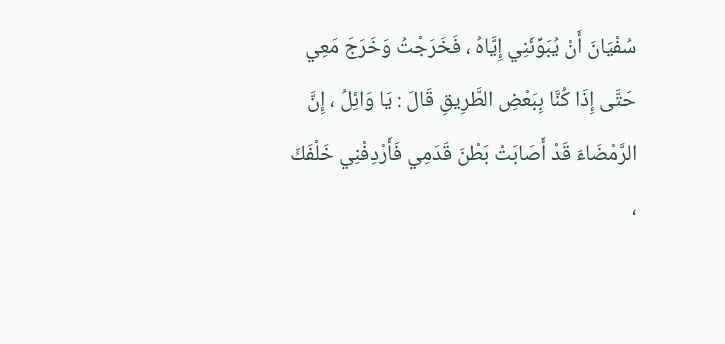سُفْيَانَ أَنْ يُبَوِّئَنِي إِيَّاهُ ، فَخَرَجْتُ وَخَرَجَ مَعِي حَتَّى إِذَا كُنَّا بِبَعْضِ الطَّرِيقِ قَالَ : يَا وَائِلُ ، إِنَّ الرَّمْضَاءَ قَدْ أَصَابَتْ بَطْنَ قَدَمِي فَأَرْدِفْنِي خَلْفَكَ ،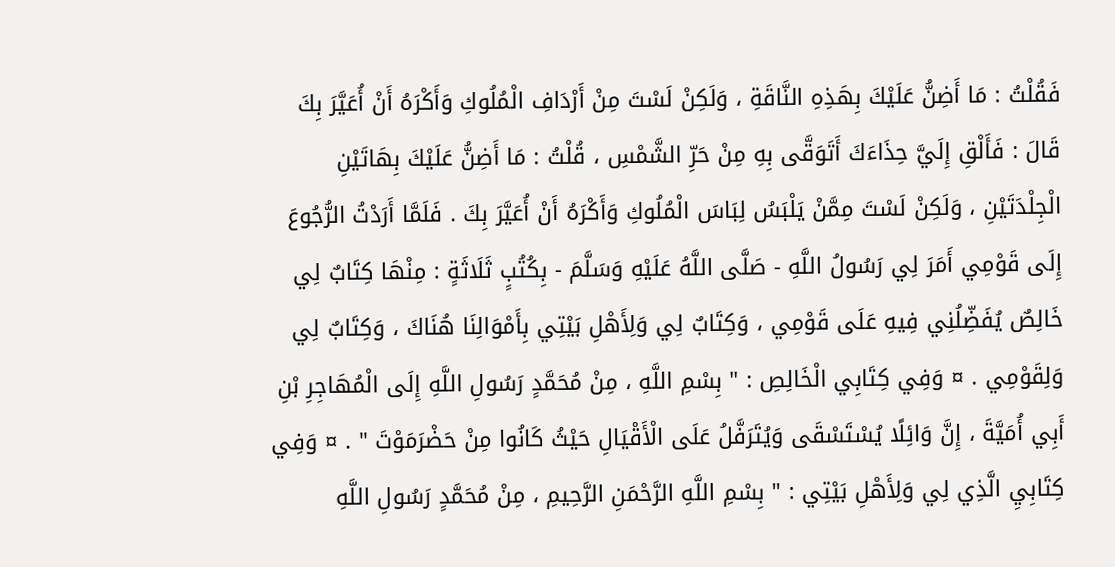فَقُلْتُ : مَا أَضِنُّ عَلَيْكَ بِهَذِهِ النَّاقَةِ ، وَلَكِنْ لَسْتَ مِنْ أَرْدَافِ الْمُلُوكِ وَأَكْرَهُ أَنْ أُعَيَّرَ بِكَ قَالَ : فَأَلْقِ إِلَيَّ حِذَاءَكَ أَتَوَقَّى بِهِ مِنْ حَرِّ الشَّمْسِ ، قُلْتُ : مَا أَضِنُّ عَلَيْكَ بِهَاتَيْنِ الْجِلْدَتَيْنِ ، وَلَكِنْ لَسْتَ مِمَّنْ يَلْبَسُ لِبَاسَ الْمُلُوكِ وَأَكْرَهُ أَنْ أُعَيَّرَ بِكَ . فَلَمَّا أَرَدْتُ الرُّجُوعَ إِلَى قَوْمِي أَمَرَ لِي رَسُولُ اللَّهِ - صَلَّى اللَّهُ عَلَيْهِ وَسَلَّمَ - بِكُتُبٍ ثَلَاثَةٍ : مِنْهَا كِتَابٌ لِي خَالِصٌ يُفَضِّلُنِي فِيهِ عَلَى قَوْمِي ، وَكِتَابٌ لِي وَلِأَهْلِ بَيْتِي بِأَمْوَالِنَا هُنَاكَ ، وَكِتَابٌ لِي وَلِقَوْمِي . ¤ وَفِي كِتَابِي الْخَالِصِ : " بِسْمِ اللَّهِ ، مِنْ مُحَمَّدٍ رَسُولِ اللَّهِ إِلَى الْمُهَاجِرِ بْنِ أَبِي أُمَيَّةَ ، إِنَّ وَائِلًا يُسْتَسْقَى وَيُتَرَفَّلُ عَلَى الْأَقْيَالِ حَيْثُ كَانُوا مِنْ حَضْرَمَوْتَ " . ¤ وَفِي كِتَابِيِ الَّذِي لِي وَلِأَهْلِ بَيْتِي : " بِسْمِ اللَّهِ الرَّحْمَنِ الرَّحِيمِ ، مِنْ مُحَمَّدٍ رَسُولِ اللَّهِ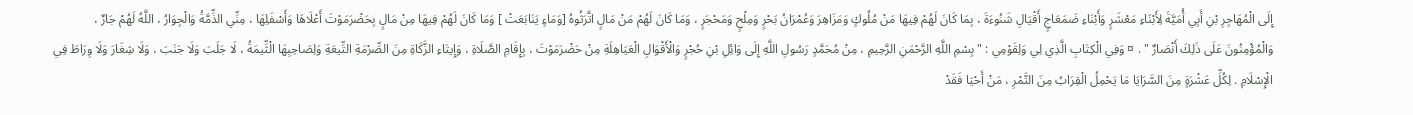إِلَى الْمُهَاجِرِ بْنِ أَبِي أُمَيَّةَ لِأَبْنَاءِ مَعْشَرٍ وَأَبْنَاءِ ضَمَعَاجٍ أَقْيَالِ شَنُوءَةَ ، بِمَا كَانَ لَهُمْ فِيهَا مَنْ مُلُوكٍ وَمَزَاهِرَ وَعُمْرَانُ بَحْرٍ وَمِلْحٍ وَمَحْجَرٍ ، وَمَا كَانَ لَهُمْ مَنْ مَالٍ اتَّرَثُوهُ [وَمَاءٍ يَنَابَعَتْ ] وَمَا كَانَ لَهُمْ فِيهَا مِنْ مَالٍ بِحَضْرَمَوْتَ أَعْلَاهَا وَأَسْفَلِهَا ، مِنِّي الذِّمَّةُ وَالْجِوَارُ ، اللَّهُ لَهُمْ جَارٌ ، وَالْمُؤْمِنُونَ عَلَى ذَلِكَ أَنْصَارٌ " . ¤ وَفِي الْكِتَابِ الَّذِي لِي وَلِقَوْمِي : " بِسْمِ اللَّهِ الرَّحْمَنِ الرَّحِيمِ ، مِنْ مُحَمَّدٍ رَسُولِ اللَّهِ إِلَى وَائِلِ بْنِ حُجْرٍ وَالْأَقْوَالِ الْعَيَاهِلَةِ مِنْ حَضْرَمَوْتَ ، بِإِقَامِ الصَّلَاةِ ، وَإِيتَاءِ الزَّكَاةِ مِنَ الصِّرْمَةِ التِّيعَةِ وَلِصَاحِبِهَا الْثِّيمَةُ ، لَا جَلَبَ وَلَا جَنَبَ ، وَلَا شِغَارَ وَلَا وِرَاطَ فِي الْإِسْلَامِ . لِكُلِّ عَشْرَةٍ مِنَ السَّرَايَا مَا يَحْمِلُ الْقِرَابُ مِنَ التَّمْرِ ، مَنْ أَحْيَا فَقَدْ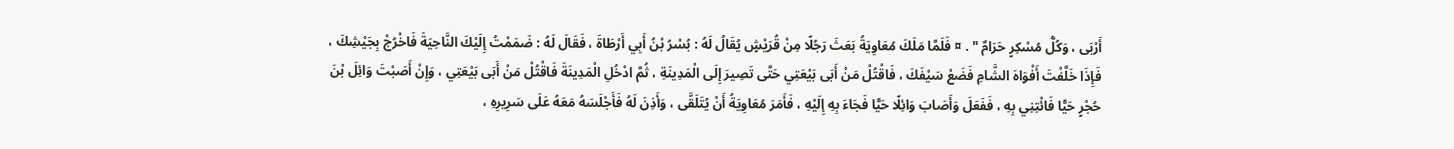أَرْبَى ، وَكُلُّ مُسْكِرٍ حَرَامٌ " . ¤ فَلَمَّا مَلَكَ مُعَاوِيَةُ بَعَثَ رَجُلًا مِنْ قُرَيْشٍ يُقَالُ لَهُ : بُسْرُ بْنُ أَبِي أَرْطَاةَ ، فَقَالَ لَهُ : ضَمَمْتُ إِلَيْكَ النَّاحِيَةَ فَاخْرُجْ بِجَيْشِكَ ، فَإِذَا خَلَّفْتَ أَفْوَاهَ الشَّامِ فَضَعْ سَيْفَكَ ، فَاقْتُلْ مَنْ أَبَى بَيْعَتِي حَتَّى تَصِيرَ إِلَى الْمَدِينَةِ ، ثُمَّ ادْخُلِ الْمَدِينَةَ فَاقْتُلْ مَنْ أَبَى بَيْعَتِي ، وَإِنْ أَصَبْتَ وَائِلَ بْنَ حُجْرٍ حَيًّا فَائْتِنِي بِهِ ، فَفَعَلَ وَأَصَابَ وَائِلًا حَيًّا فَجَاءَ بِهِ إِلَيْهِ ، فَأَمَرَ مُعَاوِيَةُ أَنْ يُتَلَقَّى ، وَأَذِنَ لَهُ فَأَجْلَسَهُ مَعَهُ عَلَى سَرِيرِهِ ،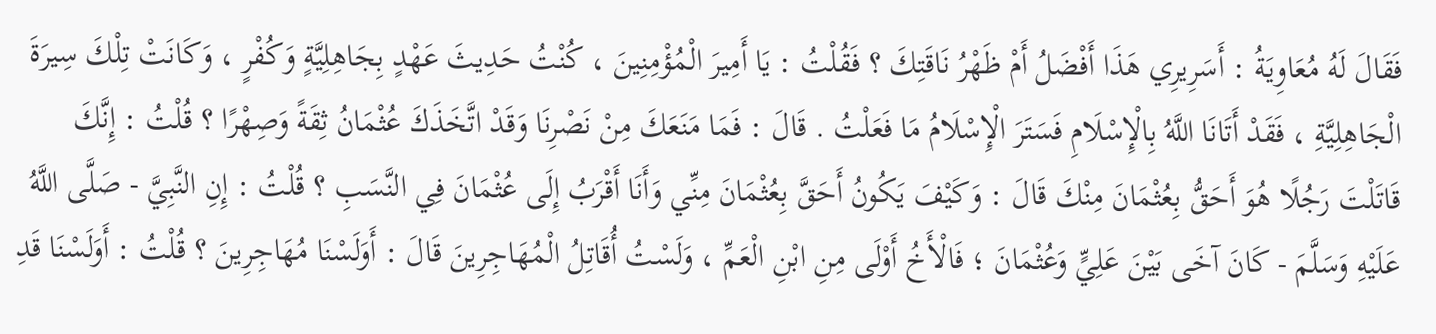فَقَالَ لَهُ مُعَاوِيَةُ : أَسَرِيرِي هَذَا أَفْضَلُ أَمْ ظَهْرُ نَاقَتِكَ ؟ فَقُلْتُ : يَا أَمِيرَ الْمُؤْمِنِينَ ، كُنْتُ حَدِيثَ عَهْدٍ بِجَاهِلِيَّةٍ وَكُفْرٍ ، وَكَانَتْ تِلْكَ سِيرَةَ الْجَاهِلِيَّةِ ، فَقَدْ أَتَانَا اللَّهُ بِالْإِسْلَامِ فَسَتَرَ الْإِسْلَامُ مَا فَعَلْتُ . قَالَ : فَمَا مَنَعَكَ مِنْ نَصْرِنَا وَقَدْ اتَّخَذَكَ عُثْمَانُ ثِقَةً وَصِهْرًا ؟ قُلْتُ : إِنَّكَ قَاتَلْتَ رَجُلًا هُوَ أَحَقُّ بِعُثْمَانَ مِنْكَ قَالَ : وَكَيْفَ يَكُونُ أَحَقَّ بِعُثْمَانَ مِنِّي وَأَنَا أَقْرَبُ إِلَى عُثْمَانَ فِي النَّسَبِ ؟ قُلْتُ : إِنِ النَّبِيَّ - صَلَّى اللَّهُ عَلَيْهِ وَسَلَّمَ - كَانَ آخَى بَيْنَ عَلِيٍّ وَعُثْمَانَ ؛ فَالْأَخُ أَوْلَى مِنِ ابْنِ الْعَمِّ ، وَلَسْتُ أُقَاتِلُ الْمُهَاجِرِينَ قَالَ : أَوَلَسْنَا مُهَاجِرِينَ ؟ قُلْتُ : أَوَلَسْنَا قَدِ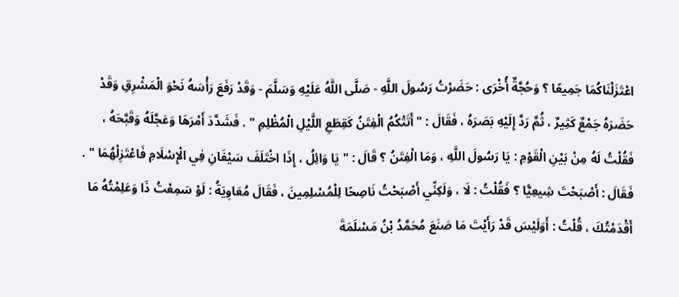اعْتَزَلْنَاكُمَا جَمِيعًا ؟ وَحُجَّةٌ أُخْرَى : حَضَرْتُ رَسُولَ اللَّهِ - صَلَّى اللَّهُ عَلَيْهِ وَسَلَّمَ - وَقَدْ رَفَعَ رَأْسَهُ نَحْوَ الْمَشْرِقِ وَقَدْ حَضَرَهُ جَمْعٌ كَثِيرٌ ، ثُمَّ رَدَّ إِلَيْهِ بَصَرَهُ ، فَقَالَ : " أَتَتْكُمُ الْفِتَنُ كَقِطَعِ اللَّيْلِ الْمُظْلِمِ " . فَشَدَّدَ أَمْرَهَا وَعَجَّلَهُ وَقَبَّحَهُ ، فَقُلْتُ لَهُ مِنْ بَيْنِ الْقَوْمِ : يَا رَسُولَ اللَّهِ ، وَمَا الْفِتَنُ ؟ قَالَ : " يَا وَائِلُ ، إِذَا اخْتَلَفَ سَيْفَانِ فِي الْإِسْلَامِ فَاعْتَزِلْهُمَا " . فَقَالَ : أَصْبَحْتَ شِيعِيًّا ؟ فَقُلْتُ : لَا ، وَلَكِنِّي أَصْبَحْتُ نَاصِحًا لِلْمُسْلِمِينَ ، فَقَالَ مُعَاوِيَةُ : لَوْ سَمِعْتُ ذَا وَعَلِمْتُهُ مَا أَقْدَمْتُكَ ، قُلْتُ : أَوَلَيْسَ قَدْ رَأَيْتَ مَا صَنَعَ مُحَمَّدُ بْنُ مَسْلَمَةَ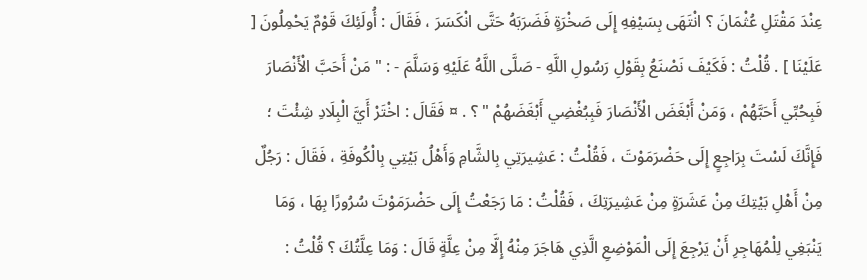عِنْدَ مَقْتَلِ عُثْمَانَ ؟ انْتَهَى بِسَيْفِهِ إِلَى صَخْرَةٍ فَضَرَبَهُ حَتَّى انْكَسَرَ ، فَقَالَ : أُولَئِكَ قَوْمٌ يَحْمِلُونَ [ عَلَيْنَا ] . قُلْتُ : فَكَيْفَ نَصْنَعُ بِقَوْلِ رَسُولِ اللَّهِ - صَلَّى اللَّهُ عَلَيْهِ وَسَلَّمَ - : " مَنْ أَحَبَّ الْأَنْصَارَ فَبِحُبِّي أَحَبَّهُمْ ، وَمَنْ أَبْغَضَ الْأَنْصَارَ فَبِبُغْضِي أَبْغَضَهُمْ " ؟ . ¤ فَقَالَ : اخْتَرْ أَيَّ الْبِلَادِ شِئْتَ ؛ فَإِنَّكَ لَسْتَ بِرَاجِعٍ إِلَى حَضْرَمَوْتَ ، فَقُلْتُ : عَشِيرَتِي بِالشَّامِ وَأَهْلُ بَيْتِي بِالْكُوفَةِ ، فَقَالَ : رَجُلٌ مِنْ أَهْلِ بَيْتِكَ مِنْ عَشَرَةٍ مِنْ عَشِيرَتِكَ ، فَقُلْتُ : مَا رَجَعْتُ إِلَى حَضْرَمَوْتَ سُرُورًا بِهَا ، وَمَا يَنْبَغِي لِلْمُهَاجِرِ أَنْ يَرْجِعَ إِلَى الْمَوْضِعِ الَّذِي هَاجَرَ مِنْهُ إِلَّا مِنْ عِلَّةٍ قَالَ : وَمَا عِلَّتُكَ ؟ قُلْتُ :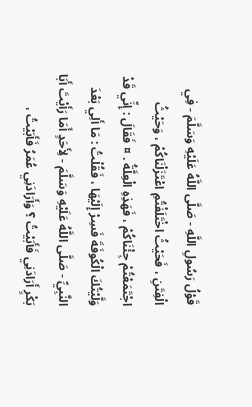قَوْلُ رَسُولِ اللَّهِ - صَلَّى اللَّهُ عَلَيْهِ وَسَلَّمَ - فِي الْفِتَنِ ، فَحَيْثُ اخْتَلَفْتُمِ اعْتَزَلْنَاكُمْ ، وَحَيْثُ اجْتَمَعْتُمْ جِئْنَاكُمْ ، فَهَذِهِ الْعِلَّةُ . ¤ فَقَالَ : إِنِّي قَدْ وَلَّيْتُكَ الْكُوفَةَ فَسِرْ إِلَيْهَا ، فَقُلْتُ : مَا أَلِي بَعْدَ النَّبِيِّ - صَلَّى اللَّهُ عَلَيْهِ وَسَلَّمَ - لِأَحَدٍ أَمَا رَأَيْتَ أَبَا بَكْرٍ أَرَادَنِي فَأَبَيْتُ ؟ وَأَرَادَنِي عُمَرُ فَأَبَيْتُ ،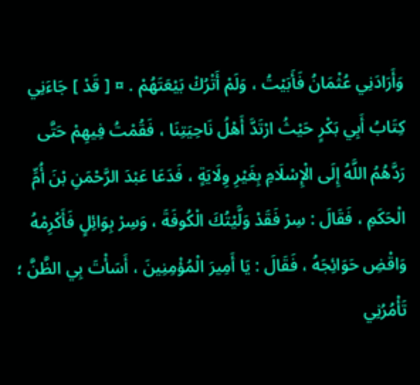وَأَرَادَنِي عُثْمَانُ فَأَبَيْتُ ، وَلَمْ أَتْرُكْ بَيْعَتَهُمْ . ¤ [ قَدْ ] جَاءَنِي كِتَابُ أَبِي بَكْرٍ حَيْثُ ارْتَدَّ أَهْلُ نَاحِيَتِنَا ، فَقُمْتُ فِيهِمْ حَتَّى رَدَّهُمُ اللَّهُ إِلَى الْإِسْلَامِ بِغَيْرِ وِلَايَةٍ ، فَدَعَا عَبْدَ الرَّحْمَنِ بْنَ أُمِّ الْحَكَمِ ، فَقَالَ : سِرْ فَقَدْ وَلَّيْتُكَ الْكُوفَةَ ، وَسِرْ بِوَائِلٍ فَأَكْرِمْهُ وَاقْضِ حَوَائِجَهُ ، فَقَالَ : يَا أَمِيرَ الْمُؤْمِنِينَ ، أَسَأْتَ بِي الظَّنَّ ؛ تَأْمُرُنِي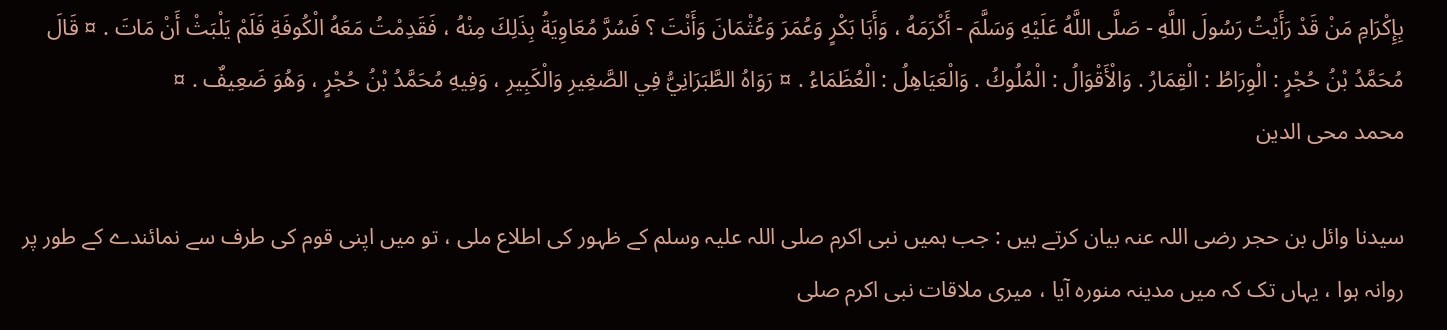بِإِكْرَامِ مَنْ قَدْ رَأَيْتُ رَسُولَ اللَّهِ - صَلَّى اللَّهُ عَلَيْهِ وَسَلَّمَ - أَكْرَمَهُ ، وَأَبَا بَكْرٍ وَعُمَرَ وَعُثْمَانَ وَأَنْتَ ؟ فَسُرَّ مُعَاوِيَةُ بِذَلِكَ مِنْهُ ، فَقَدِمْتُ مَعَهُ الْكُوفَةِ فَلَمْ يَلْبَثْ أَنْ مَاتَ . ¤ قَالَ مُحَمَّدُ بْنُ حُجْرٍ : الْوِرَاطُ : الْقِمَارُ . وَالْأَقْوَالُ : الْمُلُوكُ . وَالْعَيَاهِلُ : الْعُظَمَاءُ . ¤ رَوَاهُ الطَّبَرَانِيُّ فِي الصَّغِيرِ وَالْكَبِيرِ ، وَفِيهِ مُحَمَّدُ بْنُ حُجْرٍ ، وَهُوَ ضَعِيفٌ . ¤
محمد محی الدین

سیدنا وائل بن حجر رضی اللہ عنہ بیان کرتے ہیں : جب ہمیں نبی اکرم صلی اللہ علیہ وسلم کے ظہور کی اطلاع ملی ، تو میں اپنی قوم کی طرف سے نمائندے کے طور پر روانہ ہوا ، یہاں تک کہ میں مدینہ منورہ آیا ، میری ملاقات نبی اکرم صلی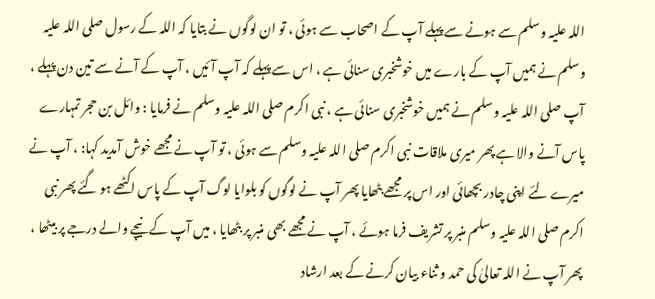اللہ علیہ وسلم سے ہونے سے پہلے آپ کے اصحاب سے ہوئی ، تو ان لوگوں نے بتایا کہ اللہ کے رسول صلی اللہ علیہ وسلم نے ہمیں آپ کے بارے میں خوشخبری سنائی ہے ، اس سے پہلے کہ آپ آئیں ، آپ کے آنے سے تین دن پہلے ، آپ صلی اللہ علیہ وسلم نے ہمیں خوشخبری سنائی ہے ، نبی اکرم صلی اللہ علیہ وسلم نے فرمایا : وائل بن حجر تمہارے پاس آنے والا ہے پھر میری ملاقات نبی اکرم صلی اللہ علیہ وسلم سے ہوئی ، تو آپ نے مجھے خوش آمدید کہا: ، آپ نے میرے لئے اپنی چادر بچھائی اور اس پر مجھے بٹھایا پھر آپ نے لوگوں کو بلوایا لوگ آپ کے پاس اکٹھے ہو گئے پھر نبی اکرم صلی اللہ علیہ وسلم منبر پر تشریف فرما ہوئے ، آپ نے مجھے بھی منبر پر بٹھایا ، میں آپ کے نیچے والے درجے پر بیٹھا ، پھر آپ نے اللہ تعالیٰ کی حمد و ثناء بیان کرنے کے بعد ارشاد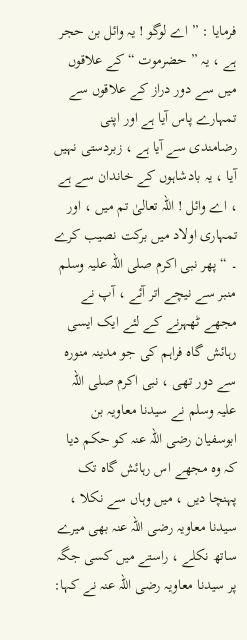فرمایا : ” اے لوگو ! یہ وائل بن حجر ہے ، یہ ” حضرموت “ کے علاقوں میں سے دور دراز کے علاقوں سے تمہارے پاس آیا ہے اور اپنی رضامندی سے آیا ہے ، زبردستی نہیں آیا ، یہ بادشاہوں کے خاندان سے ہے ، اے وائل ! اللہ تعالیٰ تم میں ، اور تمہاری اولاد میں برکت نصیب کرے ۔ “ پھر نبی اکرم صلی اللہ علیہ وسلم منبر سے نیچے اتر آئے ، آپ نے مجھے ٹھہرنے کے لئے ایک ایسی رہائش گاہ فراہم کی جو مدینہ منورہ سے دور تھی ، نبی اکرم صلی اللہ علیہ وسلم نے سیدنا معاویہ بن ابوسفیان رضی اللہ عنہ کو حکم دیا کہ وہ مجھے اس رہائش گاہ تک پہنچا دیں ، میں وہاں سے نکلا ، سیدنا معاویہ رضی اللہ عنہ بھی میرے ساتھ نکلے ، راستے میں کسی جگہ پر سیدنا معاویہ رضی اللہ عنہ نے کہا: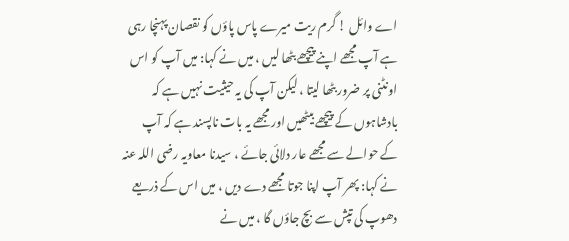اے وائل ! گرم ریت میرے پاس پاؤں کو نقصان پہنچا رہی ہے آپ مجھے اپنے پیچھے بٹھا لیں ، میں نے کہا: میں آپ کو اس اونٹنی پر ضرور بٹھا لیتا ، لیکن آپ کی یہ حیثیت نہیں ہے کہ بادشاہوں کے پیچھے بیٹھیں اور مجھے یہ بات ناپسند ہے کہ آپ کے حوالے سے مجھے عار دلائی جائے ، سیدنا معاویہ رضی اللہ عنہ نے کہا: پھر آپ اپنا جوتا مجھے دے دیں ، میں اس کے ذریعے دھوپ کی تپش سے بچ جاؤں گا ، میں نے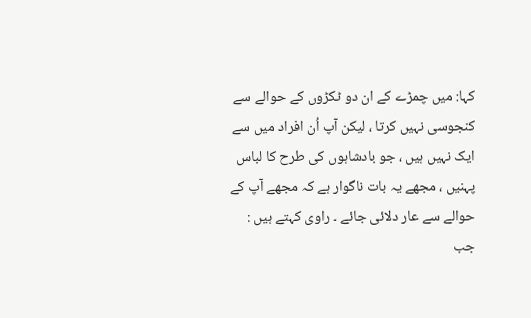کہا: میں چمڑے کے ان دو ٹکڑوں کے حوالے سے کنجوسی نہیں کرتا ، لیکن آپ اُن افراد میں سے ایک نہیں ہیں ، جو بادشاہوں کی طرح کا لباس پہنیں ، مجھے یہ بات ناگوار ہے کہ مجھے آپ کے حوالے سے عار دلائی جائے ۔ راوی کہتے ہیں : جب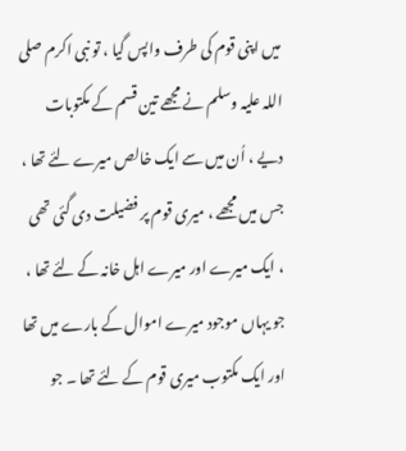میں اپنی قوم کی طرف واپس گیا ، تو نبی اکرم صلی اللہ علیہ وسلم نے مجھے تین قسم کے مکتوبات دیے ، اُن میں سے ایک خالص میرے لئے تھا ، جس میں مجھے ، میری قوم پر فضیلت دی گئی تھی ، ایک میرے اور میرے اہل خانہ کے لئے تھا ، جو یہاں موجود میرے اموال کے بارے میں تھا اور ایک مکتوب میری قوم کے لئے تھا ۔ جو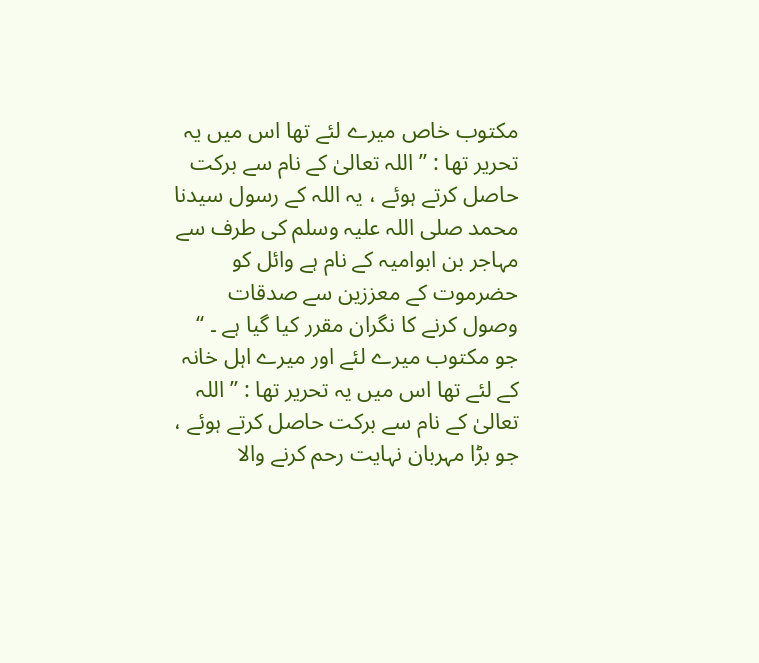مکتوب خاص میرے لئے تھا اس میں یہ تحریر تھا : ” اللہ تعالیٰ کے نام سے برکت حاصل کرتے ہوئے ، یہ اللہ کے رسول سیدنا محمد صلی اللہ علیہ وسلم کی طرف سے مہاجر بن ابوامیہ کے نام ہے وائل کو حضرموت کے معززین سے صدقات وصول کرنے کا نگران مقرر کیا گیا ہے ۔ “ جو مکتوب میرے لئے اور میرے اہل خانہ کے لئے تھا اس میں یہ تحریر تھا : ” اللہ تعالیٰ کے نام سے برکت حاصل کرتے ہوئے ، جو بڑا مہربان نہایت رحم کرنے والا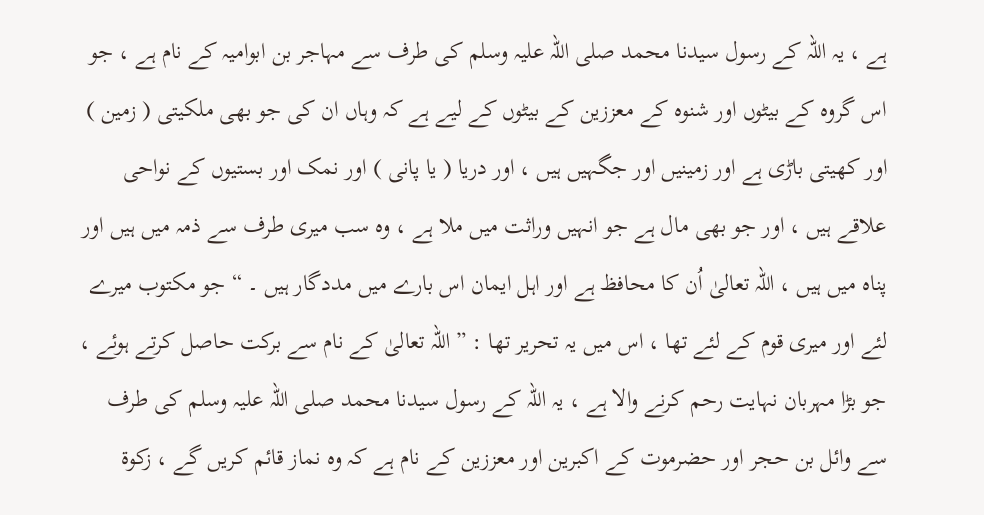ہے ، یہ اللہ کے رسول سیدنا محمد صلی اللہ علیہ وسلم کی طرف سے مہاجر بن ابوامیہ کے نام ہے ، جو اس گروہ کے بیٹوں اور شنوہ کے معززین کے بیٹوں کے لیے ہے کہ وہاں ان کی جو بھی ملکیتی ( زمین ) اور کھیتی باڑی ہے اور زمینیں اور جگہیں ہیں ، اور دریا ( یا پانی ) اور نمک اور بستیوں کے نواحی علاقے ہیں ، اور جو بھی مال ہے جو انہیں وراثت میں ملا ہے ، وہ سب میری طرف سے ذمہ میں ہیں اور پناہ میں ہیں ، اللہ تعالیٰ اُن کا محافظ ہے اور اہل ایمان اس بارے میں مددگار ہیں ۔ “ جو مکتوب میرے لئے اور میری قوم کے لئے تھا ، اس میں یہ تحریر تھا : ” اللہ تعالیٰ کے نام سے برکت حاصل کرتے ہوئے ، جو بڑا مہربان نہایت رحم کرنے والا ہے ، یہ اللہ کے رسول سیدنا محمد صلی اللہ علیہ وسلم کی طرف سے وائل بن حجر اور حضرموت کے اکبرین اور معززین کے نام ہے کہ وہ نماز قائم کریں گے ، زکوۃ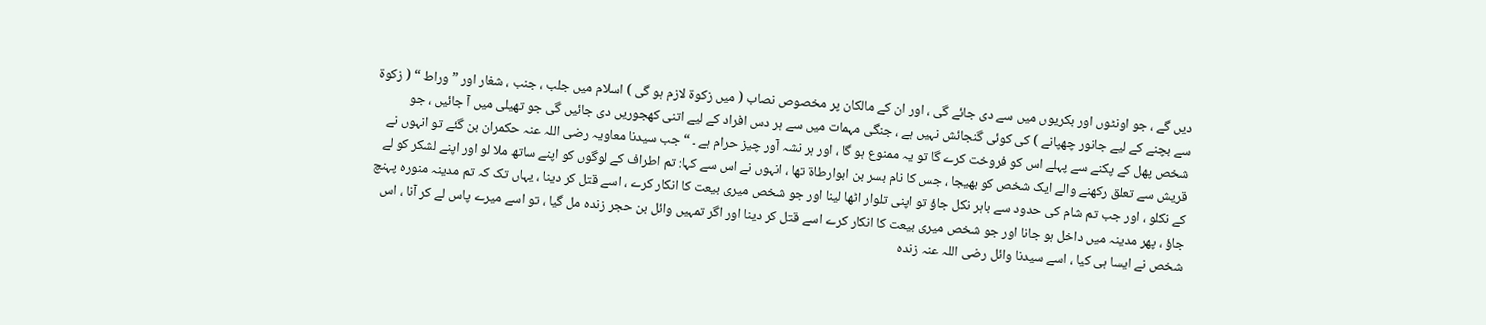دیں گے ، جو اونٹوں اور بکریوں میں سے دی جائے گی ، اور ان کے مالکان پر مخصوص نصاب ( میں زکوۃ لازم ہو گی ) اسلام میں جلب ، جنب ، شغار اور ” وراط “ ( زکوۃ سے بچنے کے لیے جانور چھپانے ) کی کوئی گنجائش نہیں ہے ، جنگی مہمات میں سے ہر دس افراد کے لیے اتنی کھجوریں دی جائیں گی جو تھیلی میں آ جائیں ، جو شخص پھل کے پکنے سے پہلے اس کو فروخت کرے گا تو یہ ممنوع ہو گا ، اور ہر نشہ آور چیز حرام ہے ۔ “ جب سیدنا معاویہ رضی اللہ عنہ حکمران بن گئے تو انہوں نے قریش سے تعلق رکھنے والے ایک شخص کو بھیجا ، جس کا نام بسر بن ابوارطاۃ تھا ، انہوں نے اس سے کہا: تم اطراف کے لوگوں کو اپنے ساتھ ملا لو اور اپنے لشکر کو لے کے نکلو ، اور جب تم شام کی حدود سے باہر نکل جاؤ تو اپنی تلوار اٹھا لینا اور جو شخص میری بیعت کا انکار کرے ، اسے قتل کر دینا ، یہاں تک کہ تم مدینہ منورہ پہنچ جاؤ ، پھر مدینہ میں داخل ہو جانا اور جو شخص میری بیعت کا انکار کرے اسے قتل کر دینا اور اگر تمہیں وائل بن حجر زندہ مل گیا ، تو اسے میرے پاس لے کر آنا ، اس شخص نے ایسا ہی کیا ، اسے سیدنا وائل رضی اللہ عنہ زندہ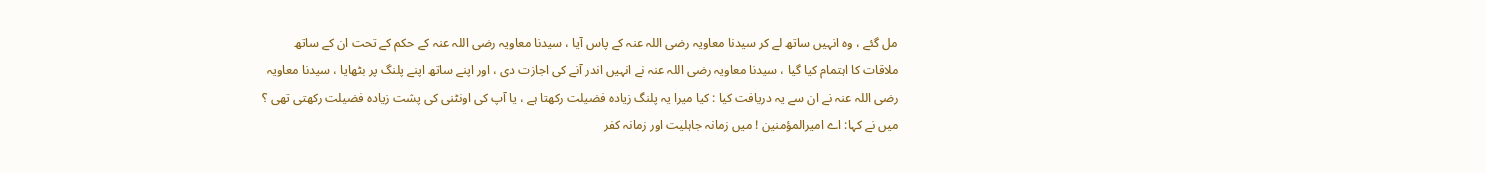مل گئے ، وہ انہیں ساتھ لے کر سیدنا معاویہ رضی اللہ عنہ کے پاس آیا ، سیدنا معاویہ رضی اللہ عنہ کے حکم کے تحت ان کے ساتھ ملاقات کا اہتمام کیا گیا ، سیدنا معاویہ رضی اللہ عنہ نے انہیں اندر آنے کی اجازت دی ، اور اپنے ساتھ اپنے پلنگ پر بٹھایا ، سیدنا معاویہ رضی اللہ عنہ نے ان سے یہ دریافت کیا : کیا میرا یہ پلنگ زیادہ فضیلت رکھتا ہے ، یا آپ کی اونٹنی کی پشت زیادہ فضیلت رکھتی تھی ؟ میں نے کہا: اے امیرالمؤمنین ! میں زمانہ جاہلیت اور زمانہ کفر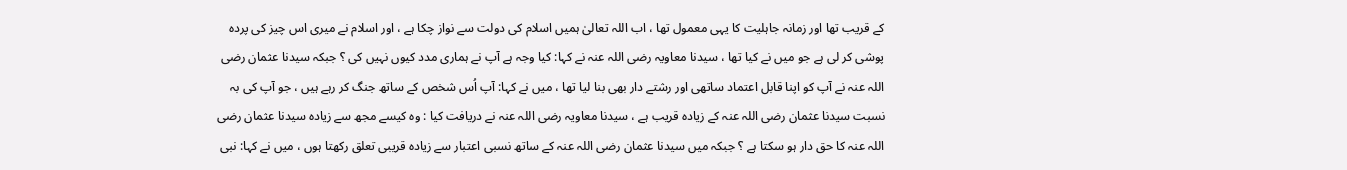کے قریب تھا اور زمانہ جاہلیت کا یہی معمول تھا ، اب اللہ تعالیٰ ہمیں اسلام کی دولت سے نواز چکا ہے ، اور اسلام نے میری اس چیز کی پردہ پوشی کر لی ہے جو میں نے کیا تھا ، سیدنا معاویہ رضی اللہ عنہ نے کہا: کیا وجہ ہے آپ نے ہماری مدد کیوں نہیں کی ؟ جبکہ سیدنا عثمان رضی اللہ عنہ نے آپ کو اپنا قابل اعتماد ساتھی اور رشتے دار بھی بنا لیا تھا ، میں نے کہا: آپ اُس شخص کے ساتھ جنگ کر رہے ہیں ، جو آپ کی بہ نسبت سیدنا عثمان رضی اللہ عنہ کے زیادہ قریب ہے ، سیدنا معاویہ رضی اللہ عنہ نے دریافت کیا : وہ کیسے مجھ سے زیادہ سیدنا عثمان رضی اللہ عنہ کا حق دار ہو سکتا ہے ؟ جبکہ میں سیدنا عثمان رضی اللہ عنہ کے ساتھ نسبی اعتبار سے زیادہ قریبی تعلق رکھتا ہوں ، میں نے کہا: نبی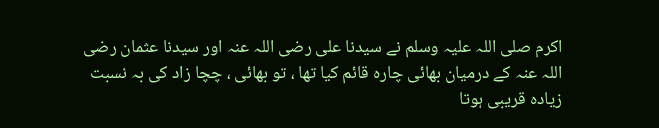اکرم صلی اللہ علیہ وسلم نے سیدنا علی رضی اللہ عنہ اور سیدنا عثمان رضی اللہ عنہ کے درمیان بھائی چارہ قائم کیا تھا ، تو بھائی ، چچا زاد کی بہ نسبت زیادہ قریبی ہوتا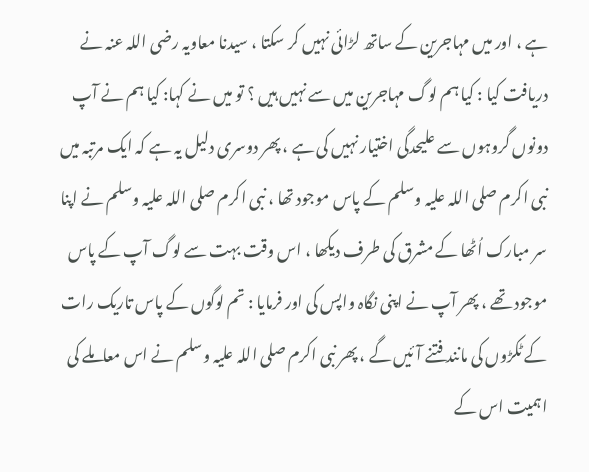ہے ، اور میں مہاجرین کے ساتھ لڑائی نہیں کر سکتا ، سیدنا معاویہ رضی اللہ عنہ نے دریافت کیا : کیا ہم لوگ مہاجرین میں سے نہیں ہیں ؟ تو میں نے کہا: کیا ہم نے آپ دونوں گروہوں سے علیحدگی اختیار نہیں کی ہے ، پھر دوسری دلیل یہ ہے کہ ایک مرتبہ میں نبی اکرم صلی اللہ علیہ وسلم کے پاس موجود تھا ، نبی اکرم صلی اللہ علیہ وسلم نے اپنا سر مبارک اُٹھا کے مشرق کی طرف دیکھا ، اس وقت بہت سے لوگ آپ کے پاس موجود تھے ، پھر آپ نے اپنی نگاہ واپس کی اور فرمایا : تم لوگوں کے پاس تاریک رات کے ٹکڑوں کی مانند فتنے آئیں گے ، پھر نبی اکرم صلی اللہ علیہ وسلم نے اس معاملے کی اہمیت اس کے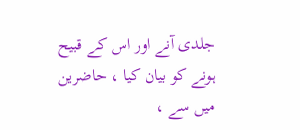جلدی آنے اور اس کے قبیح ہونے کو بیان کیا ، حاضرین میں سے ،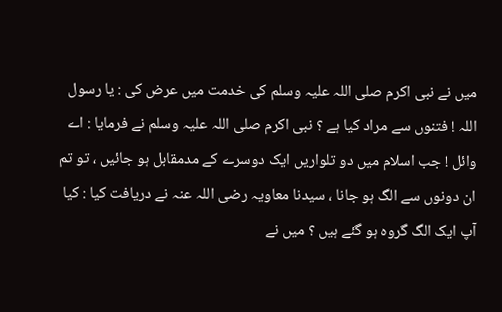میں نے نبی اکرم صلی اللہ علیہ وسلم کی خدمت میں عرض کی : یا رسول اللہ ! فتنوں سے مراد کیا ہے ؟ نبی اکرم صلی اللہ علیہ وسلم نے فرمایا : اے وائل ! جب اسلام میں دو تلواریں ایک دوسرے کے مدمقابل ہو جائیں ، تو تم ان دونوں سے الگ ہو جانا ، سیدنا معاویہ رضی اللہ عنہ نے دریافت کیا : کیا آپ ایک الگ گروہ ہو گئے ہیں ؟ میں نے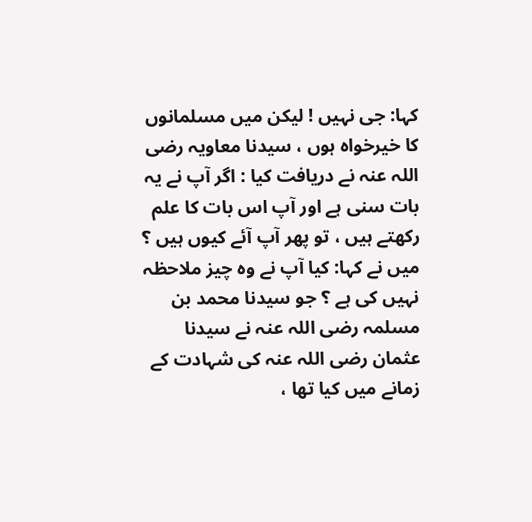کہا: جی نہیں ! لیکن میں مسلمانوں کا خیرخواہ ہوں ، سیدنا معاویہ رضی اللہ عنہ نے دریافت کیا : اگر آپ نے یہ بات سنی ہے اور آپ اس بات کا علم رکھتے ہیں ، تو پھر آپ آئے کیوں ہیں ؟ میں نے کہا: کیا آپ نے وہ چیز ملاحظہ نہیں کی ہے ؟ جو سیدنا محمد بن مسلمہ رضی اللہ عنہ نے سیدنا عثمان رضی اللہ عنہ کی شہادت کے زمانے میں کیا تھا ،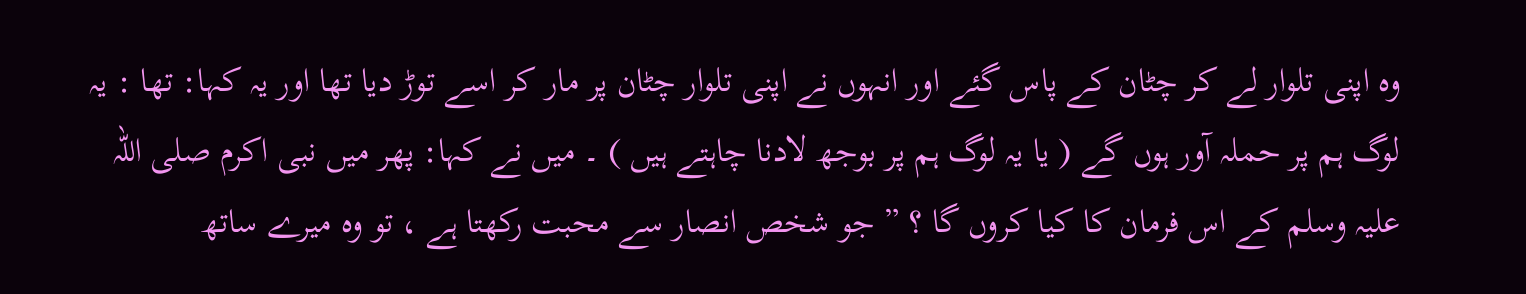وہ اپنی تلوار لے کر چٹان کے پاس گئے اور انہوں نے اپنی تلوار چٹان پر مار کر اسے توڑ دیا تھا اور یہ کہا: تھا : یہ لوگ ہم پر حملہ آور ہوں گے ( یا یہ لوگ ہم پر بوجھ لادنا چاہتے ہیں ) ۔ میں نے کہا: پھر میں نبی اکرم صلی اللہ علیہ وسلم کے اس فرمان کا کیا کروں گا ؟ ” جو شخص انصار سے محبت رکھتا ہے ، تو وہ میرے ساتھ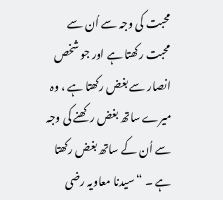محبت کی وجہ سے اُن سے محبت رکھتا ہے اور جو شخص انصار سے بغض رکھتا ہے ، وہ میرے ساتھ بغض رکھنے کی وجہ سے اُن کے ساتھ بغض رکھتا ہے ۔ “ سیدنا معاویہ رضی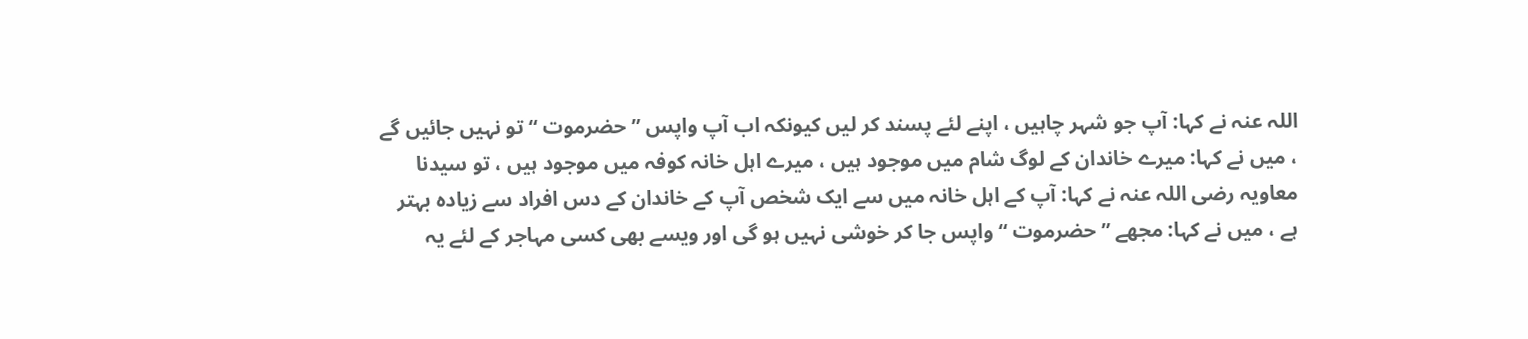اللہ عنہ نے کہا: آپ جو شہر چاہیں ، اپنے لئے پسند کر لیں کیونکہ اب آپ واپس ” حضرموت “ تو نہیں جائیں گے ، میں نے کہا: میرے خاندان کے لوگ شام میں موجود ہیں ، میرے اہل خانہ کوفہ میں موجود ہیں ، تو سیدنا معاویہ رضی اللہ عنہ نے کہا: آپ کے اہل خانہ میں سے ایک شخص آپ کے خاندان کے دس افراد سے زیادہ بہتر ہے ، میں نے کہا: مجھے ” حضرموت “ واپس جا کر خوشی نہیں ہو گی اور ویسے بھی کسی مہاجر کے لئے یہ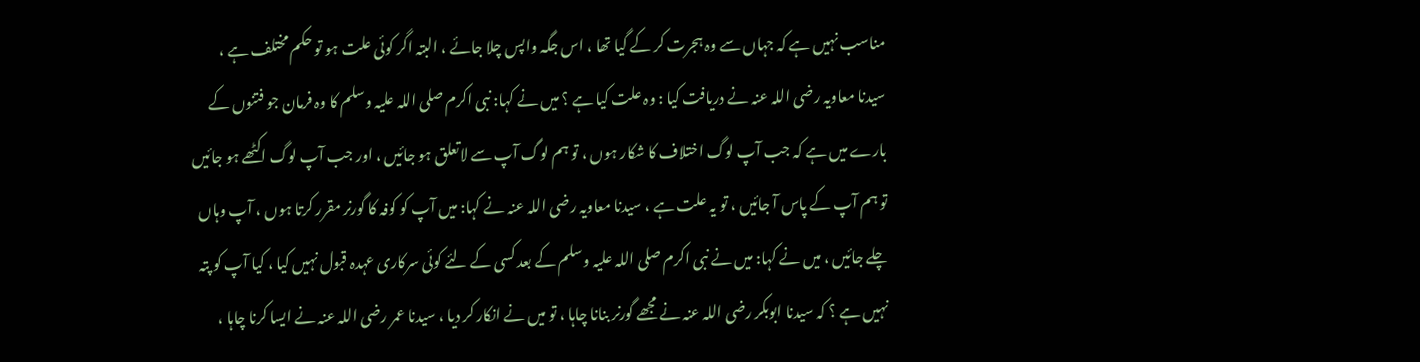مناسب نہیں ہے کہ جہاں سے وہ ہجرت کر کے گیا تھا ، اس جگہ واپس چلا جائے ، البتہ اگر کوئی علت ہو تو حکم مختلف ہے ، سیدنا معاویہ رضی اللہ عنہ نے دریافت کیا : وہ علت کیا ہے ؟ میں نے کہا: نبی اکرم صلی اللہ علیہ وسلم کا وہ فرمان جو فتنوں کے بارے میں ہے کہ جب آپ لوگ اختلاف کا شکار ہوں ، تو ہم لوگ آپ سے لاتعلق ہو جائیں ، اور جب آپ لوگ اکٹھے ہو جائیں تو ہم آپ کے پاس آ جائیں ، تو یہ علت ہے ، سیدنا معاویہ رضی اللہ عنہ نے کہا: میں آپ کو کوفہ کا گورنر مقرر کرتا ہوں ، آپ وہاں چلے جائیں ، میں نے کہا: میں نے نبی اکرم صلی اللہ علیہ وسلم کے بعد کسی کے لئے کوئی سرکاری عہدہ قبول نہیں کیا ، کیا آپ کو پتہ نہیں ہے ؟ کہ سیدنا ابوبکر رضی اللہ عنہ نے مجھے گورنر بنانا چاہا ، تو میں نے انکار کر دیا ، سیدنا عمر رضی اللہ عنہ نے ایسا کرنا چاہا ،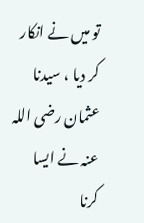تو میں نے انکار کر دیا ، سیدنا عثمان رضی اللہ عنہ نے ایسا کرنا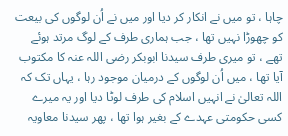چاہا ، تو میں نے انکار کر دیا اور میں نے اُن لوگوں کی بیعت کو چھوڑا نہیں تھا ، جب ہماری طرف کے لوگ مرتد ہوئے تھے ، تو میری طرف سیدنا ابوبکر رضی اللہ عنہ کا مکتوب آیا تھا ، میں اُن لوگوں کے درمیان موجود رہا ، یہاں تک کہ اللہ تعالیٰ نے انہیں اسلام کی طرف لوٹا دیا اور یہ میرے کسی حکومتی عہدے کے بغیر ہوا تھا ، پھر سیدنا معاویہ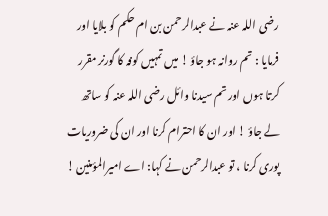رضی اللہ عنہ نے عبدالرحمن بن ام حکم کو بلایا اور فرمایا : تم روانہ ہو جاؤ ! میں تمہیں کوفہ کا گورنر مقرر کرتا ہوں اور تم سیدنا وائل رضی اللہ عنہ کو ساتھ لے جاؤ ! اور ان کا احترام کرنا اور ان کی ضروریات پوری کرنا ، تو عبدالرحمن نے کہا: اے امیرالمؤمنین !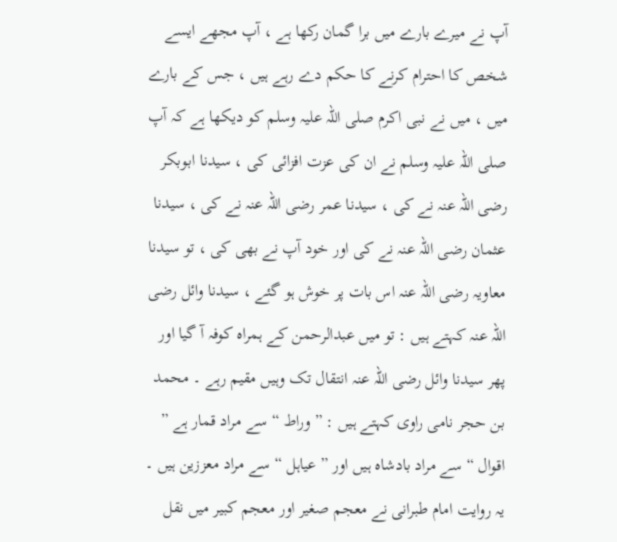آپ نے میرے بارے میں برا گمان رکھا ہے ، آپ مجھے ایسے شخص کا احترام کرنے کا حکم دے رہے ہیں ، جس کے بارے میں ، میں نے نبی اکرم صلی اللہ علیہ وسلم کو دیکھا ہے کہ آپ صلی اللہ علیہ وسلم نے ان کی عزت افزائی کی ، سیدنا ابوبکر رضی اللہ عنہ نے کی ، سیدنا عمر رضی اللہ عنہ نے کی ، سیدنا عثمان رضی اللہ عنہ نے کی اور خود آپ نے بھی کی ، تو سیدنا معاویہ رضی اللہ عنہ اس بات پر خوش ہو گئے ، سیدنا وائل رضی اللہ عنہ کہتے ہیں : تو میں عبدالرحمن کے ہمراہ کوفہ آ گیا اور پھر سیدنا وائل رضی اللہ عنہ انتقال تک وہیں مقیم رہے ۔ محمد بن حجر نامی راوی کہتے ہیں : ” وراط “ سے مراد قمار ہے ” اقوال “ سے مراد بادشاہ ہیں اور ” عیاہل “ سے مراد معززین ہیں ۔
یہ روایت امام طبرانی نے معجم صغیر اور معجم کبیر میں نقل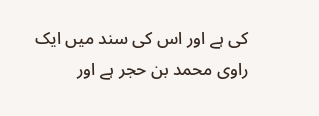کی ہے اور اس کی سند میں ایک راوی محمد بن حجر ہے اور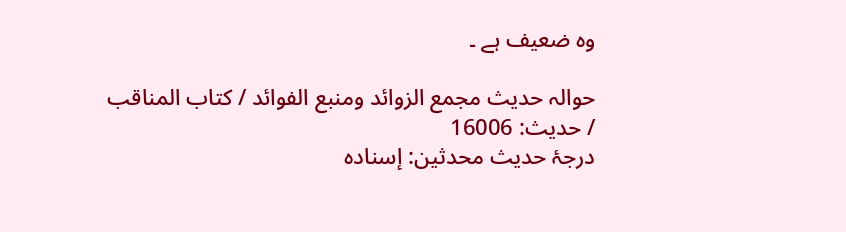وہ ضعیف ہے ۔

حوالہ حدیث مجمع الزوائد ومنبع الفوائد / كتاب المناقب / حدیث: 16006
درجۂ حدیث محدثین: إسنادہ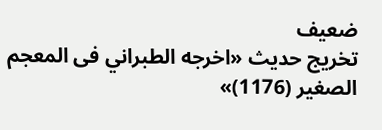ضعیف
تخریج حدیث «اخرجه الطبراني فى المعجم الصغير (1176)»